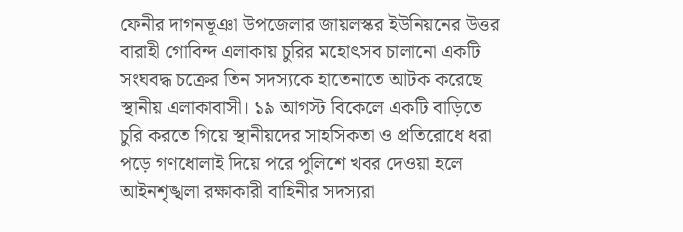ফেনীর দাগনভূঞা উপজেলার জায়লস্কর ইউনিয়নের উত্তর বারাহী গোবিন্দ এলাকায় চুরির মহোৎসব চালানো একটি সংঘবদ্ধ চক্রের তিন সদস্যকে হাতেনাতে আটক করেছে স্থানীয় এলাকাবাসী। ১৯ আগস্ট বিকেলে একটি বাড়িতে চুরি করতে গিয়ে স্থানীয়দের সাহসিকতা ও প্রতিরোধে ধরা পড়ে গণধোলাই দিয়ে পরে পুলিশে খবর দেওয়া হলে আইনশৃঙ্খলা রক্ষাকারী বাহিনীর সদস্যরা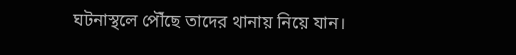ঘটনাস্থলে পৌঁছে তাদের থানায় নিয়ে যান।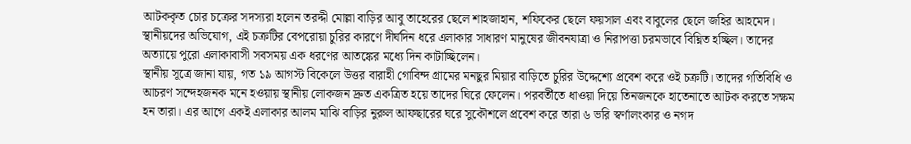আটককৃত চোর চক্রের সদস্যরা হলেন তরদ্দী মোল্লা বাড়ির আবু তাহেরের ছেলে শাহজাহান, শফিকের ছেলে ফয়সাল এবং বাবুলের ছেলে জহির আহমেদ। স্থানীয়দের অভিযোগ, এই চক্রটির বেপরোয়া চুরির কারণে দীর্ঘদিন ধরে এলাকার সাধারণ মানুষের জীবনযাত্রা ও নিরাপত্তা চরমভাবে বিঘ্নিত হচ্ছিল। তাদের অত্যায়ে পুরো এলাকাবাসী সবসময় এক ধরণের আতঙ্কের মধ্যে দিন কাটাচ্ছিলেন।
স্থানীয় সূত্রে জানা যায়, গত ১৯ আগস্ট বিকেলে উত্তর বারাহী গোবিন্দ গ্রামের মনছুর মিয়ার বাড়িতে চুরির উদ্দেশ্যে প্রবেশ করে ওই চক্রটি। তাদের গতিবিধি ও আচরণ সন্দেহজনক মনে হওয়ায় স্থানীয় লোকজন দ্রুত একত্রিত হয়ে তাদের ঘিরে ফেলেন। পরবর্তীতে ধাওয়া দিয়ে তিনজনকে হাতেনাতে আটক করতে সক্ষম হন তারা। এর আগে একই এলাকার আলম মাঝি বাড়ির নুরুল আফছারের ঘরে সুকৌশলে প্রবেশ করে তারা ৬ ভরি স্বর্ণালংকার ও নগদ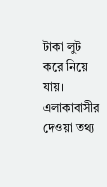টাকা লুট করে নিয়ে যায়।
এলাকাবাসীর দেওয়া তথ্য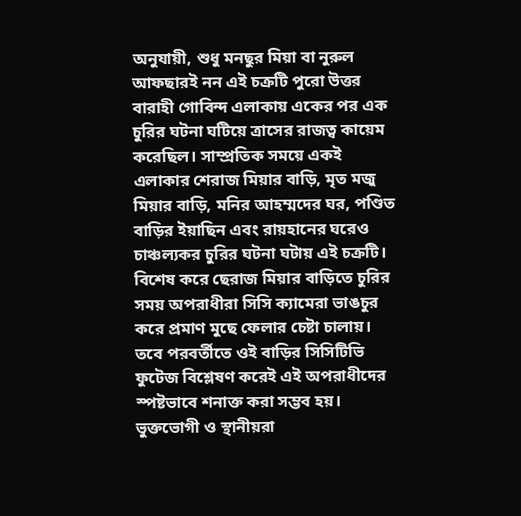অনুযায়ী, শুধু মনছুর মিয়া বা নুরুল আফছারই নন এই চক্রটি পুরো উত্তর বারাহী গোবিন্দ এলাকায় একের পর এক চুরির ঘটনা ঘটিয়ে ত্রাসের রাজত্ব কায়েম করেছিল। সাম্প্রতিক সময়ে একই এলাকার শেরাজ মিয়ার বাড়ি, মৃত মজু মিয়ার বাড়ি, মনির আহম্মদের ঘর, পণ্ডিত বাড়ির ইয়াছিন এবং রায়হানের ঘরেও চাঞ্চল্যকর চুরির ঘটনা ঘটায় এই চক্রটি। বিশেষ করে ছেরাজ মিয়ার বাড়িতে চুরির সময় অপরাধীরা সিসি ক্যামেরা ভাঙচুর করে প্রমাণ মুছে ফেলার চেষ্টা চালায়। তবে পরবর্তীতে ওই বাড়ির সিসিটিভি ফুটেজ বিশ্লেষণ করেই এই অপরাধীদের স্পষ্টভাবে শনাক্ত করা সম্ভব হয়।
ভুক্তভোগী ও স্থানীয়রা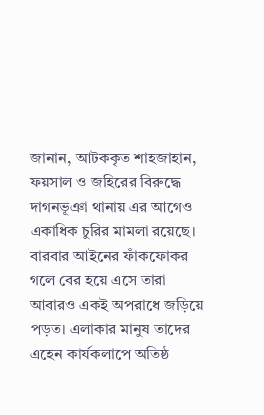জানান, আটককৃত শাহজাহান, ফয়সাল ও জহিরের বিরুদ্ধে দাগনভূঞা থানায় এর আগেও একাধিক চুরির মামলা রয়েছে। বারবার আইনের ফাঁকফোকর গলে বের হয়ে এসে তারা আবারও একই অপরাধে জড়িয়ে পড়ত। এলাকার মানুষ তাদের এহেন কার্যকলাপে অতিষ্ঠ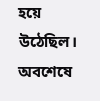হয়ে উঠেছিল। অবশেষে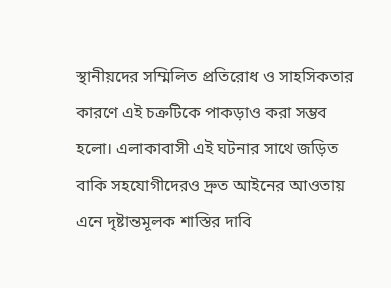স্থানীয়দের সম্মিলিত প্রতিরোধ ও সাহসিকতার কারণে এই চক্রটিকে পাকড়াও করা সম্ভব হলো। এলাকাবাসী এই ঘটনার সাথে জড়িত বাকি সহযোগীদেরও দ্রুত আইনের আওতায় এনে দৃষ্টান্তমূলক শাস্তির দাবি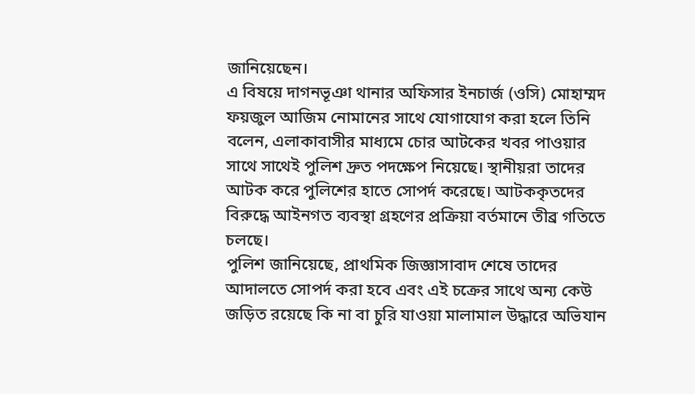জানিয়েছেন।
এ বিষয়ে দাগনভূঞা থানার অফিসার ইনচার্জ (ওসি) মোহাম্মদ ফয়জুল আজিম নোমানের সাথে যোগাযোগ করা হলে তিনি বলেন, এলাকাবাসীর মাধ্যমে চোর আটকের খবর পাওয়ার সাথে সাথেই পুলিশ দ্রুত পদক্ষেপ নিয়েছে। স্থানীয়রা তাদের আটক করে পুলিশের হাতে সোপর্দ করেছে। আটককৃতদের বিরুদ্ধে আইনগত ব্যবস্থা গ্রহণের প্রক্রিয়া বর্তমানে তীব্র গতিতে চলছে।
পুলিশ জানিয়েছে, প্রাথমিক জিজ্ঞাসাবাদ শেষে তাদের আদালতে সোপর্দ করা হবে এবং এই চক্রের সাথে অন্য কেউ জড়িত রয়েছে কি না বা চুরি যাওয়া মালামাল উদ্ধারে অভিযান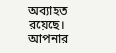অব্যাহত রয়েছে।
আপনার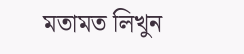মতামত লিখুন